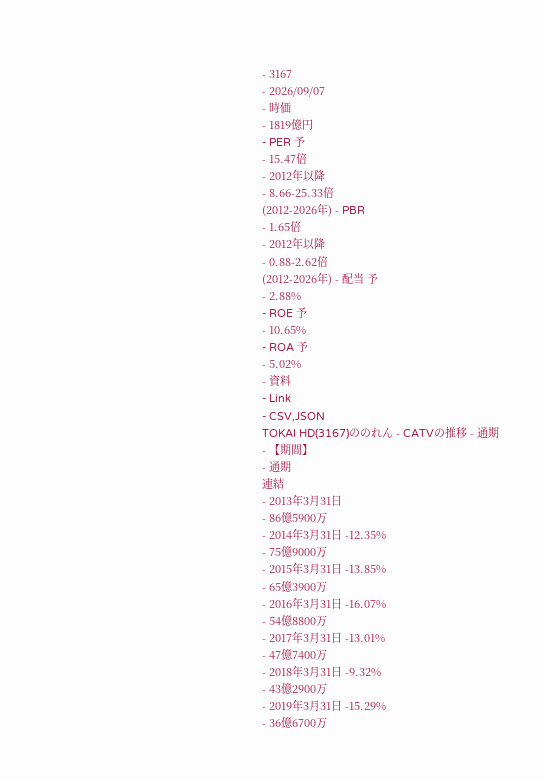- 3167
- 2026/09/07
- 時価
- 1819億円
- PER 予
- 15.47倍
- 2012年以降
- 8.66-25.33倍
(2012-2026年) - PBR
- 1.65倍
- 2012年以降
- 0.88-2.62倍
(2012-2026年) - 配当 予
- 2.88%
- ROE 予
- 10.65%
- ROA 予
- 5.02%
- 資料
- Link
- CSV,JSON
TOKAI HD(3167)ののれん - CATVの推移 - 通期
- 【期間】
- 通期
連結
- 2013年3月31日
- 86億5900万
- 2014年3月31日 -12.35%
- 75億9000万
- 2015年3月31日 -13.85%
- 65億3900万
- 2016年3月31日 -16.07%
- 54億8800万
- 2017年3月31日 -13.01%
- 47億7400万
- 2018年3月31日 -9.32%
- 43億2900万
- 2019年3月31日 -15.29%
- 36億6700万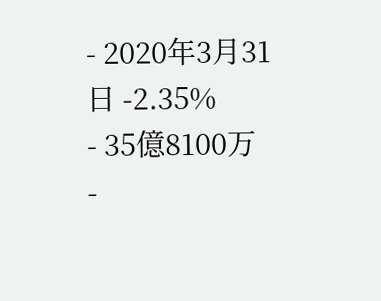- 2020年3月31日 -2.35%
- 35億8100万
-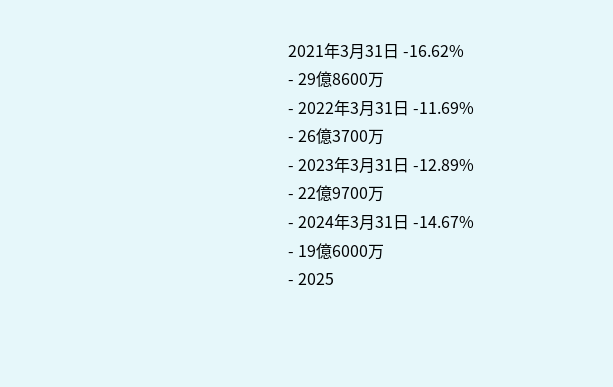2021年3月31日 -16.62%
- 29億8600万
- 2022年3月31日 -11.69%
- 26億3700万
- 2023年3月31日 -12.89%
- 22億9700万
- 2024年3月31日 -14.67%
- 19億6000万
- 2025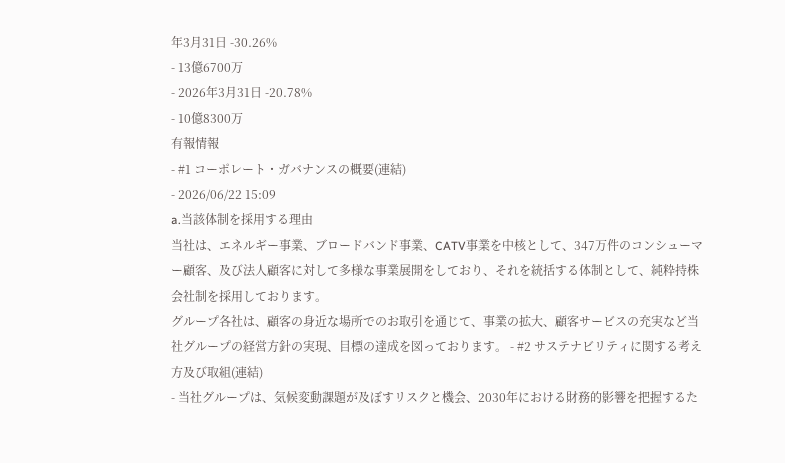年3月31日 -30.26%
- 13億6700万
- 2026年3月31日 -20.78%
- 10億8300万
有報情報
- #1 コーポレート・ガバナンスの概要(連結)
- 2026/06/22 15:09
a.当該体制を採用する理由
当社は、エネルギー事業、ブロードバンド事業、CATV事業を中核として、347万件のコンシューマー顧客、及び法人顧客に対して多様な事業展開をしており、それを統括する体制として、純粋持株会社制を採用しております。
グループ各社は、顧客の身近な場所でのお取引を通じて、事業の拡大、顧客サービスの充実など当社グループの経営方針の実現、目標の達成を図っております。 - #2 サステナビリティに関する考え方及び取組(連結)
- 当社グループは、気候変動課題が及ぼすリスクと機会、2030年における財務的影響を把握するた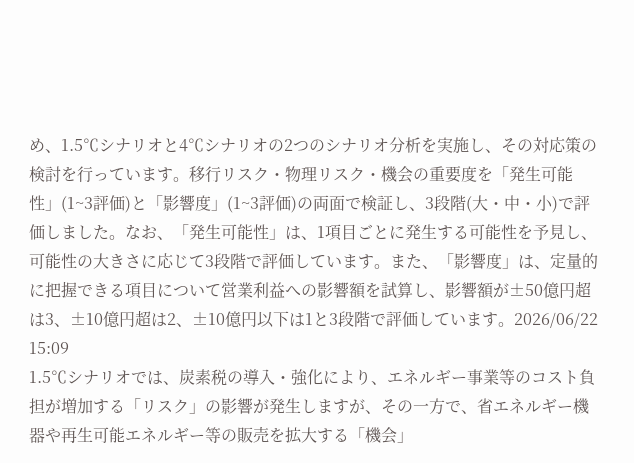め、1.5℃シナリオと4℃シナリオの2つのシナリオ分析を実施し、その対応策の検討を行っています。移行リスク・物理リスク・機会の重要度を「発生可能性」(1~3評価)と「影響度」(1~3評価)の両面で検証し、3段階(大・中・小)で評価しました。なお、「発生可能性」は、1項目ごとに発生する可能性を予見し、可能性の大きさに応じて3段階で評価しています。また、「影響度」は、定量的に把握できる項目について営業利益への影響額を試算し、影響額が±50億円超は3、±10億円超は2、±10億円以下は1と3段階で評価しています。2026/06/22 15:09
1.5℃シナリオでは、炭素税の導入・強化により、エネルギー事業等のコスト負担が増加する「リスク」の影響が発生しますが、その一方で、省エネルギー機器や再生可能エネルギー等の販売を拡大する「機会」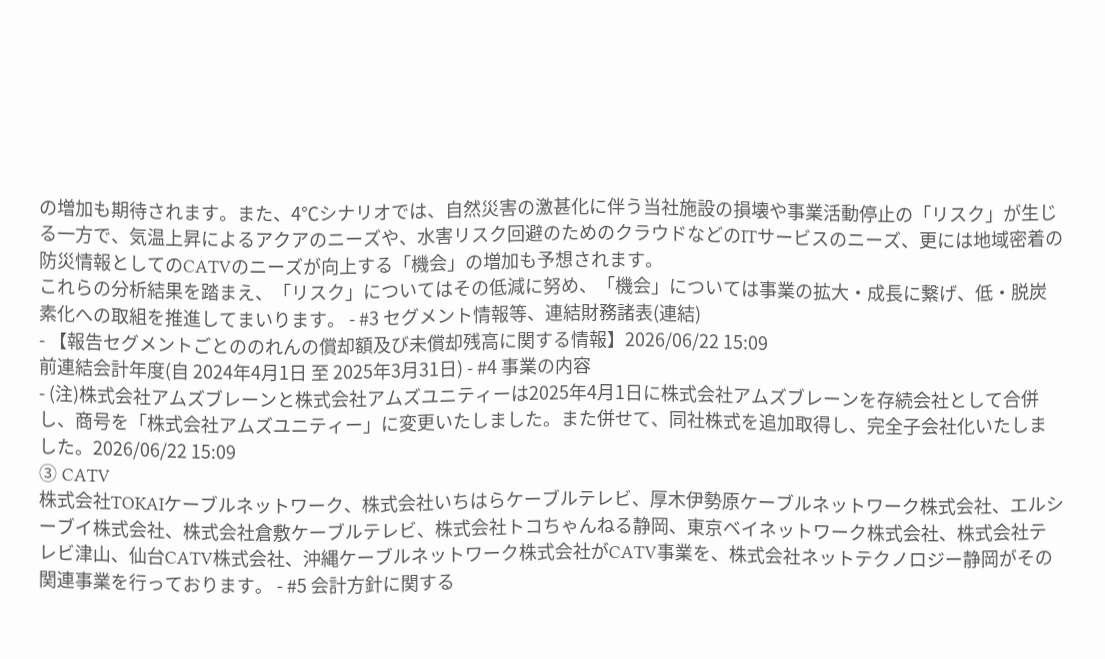の増加も期待されます。また、4℃シナリオでは、自然災害の激甚化に伴う当社施設の損壊や事業活動停止の「リスク」が生じる一方で、気温上昇によるアクアのニーズや、水害リスク回避のためのクラウドなどのITサービスのニーズ、更には地域密着の防災情報としてのCATVのニーズが向上する「機会」の増加も予想されます。
これらの分析結果を踏まえ、「リスク」についてはその低減に努め、「機会」については事業の拡大・成長に繋げ、低・脱炭素化への取組を推進してまいります。 - #3 セグメント情報等、連結財務諸表(連結)
- 【報告セグメントごとののれんの償却額及び未償却残高に関する情報】2026/06/22 15:09
前連結会計年度(自 2024年4月1日 至 2025年3月31日) - #4 事業の内容
- (注)株式会社アムズブレーンと株式会社アムズユニティーは2025年4月1日に株式会社アムズブレーンを存続会社として合併し、商号を「株式会社アムズユニティー」に変更いたしました。また併せて、同社株式を追加取得し、完全子会社化いたしました。2026/06/22 15:09
③ CATV
株式会社TOKAIケーブルネットワーク、株式会社いちはらケーブルテレビ、厚木伊勢原ケーブルネットワーク株式会社、エルシーブイ株式会社、株式会社倉敷ケーブルテレビ、株式会社トコちゃんねる静岡、東京ベイネットワーク株式会社、株式会社テレビ津山、仙台CATV株式会社、沖縄ケーブルネットワーク株式会社がCATV事業を、株式会社ネットテクノロジー静岡がその関連事業を行っております。 - #5 会計方針に関する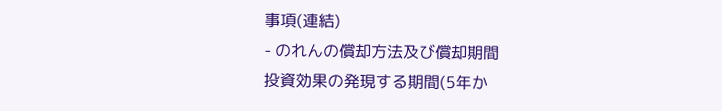事項(連結)
- のれんの償却方法及び償却期間
投資効果の発現する期間(5年か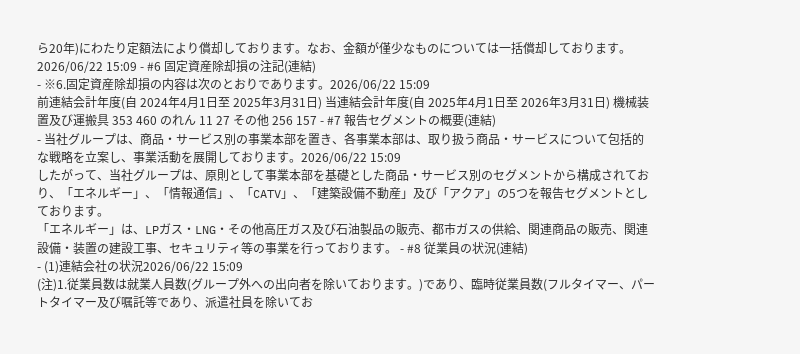ら20年)にわたり定額法により償却しております。なお、金額が僅少なものについては一括償却しております。2026/06/22 15:09 - #6 固定資産除却損の注記(連結)
- ※6.固定資産除却損の内容は次のとおりであります。2026/06/22 15:09
前連結会計年度(自 2024年4月1日至 2025年3月31日) 当連結会計年度(自 2025年4月1日至 2026年3月31日) 機械装置及び運搬具 353 460 のれん 11 27 その他 256 157 - #7 報告セグメントの概要(連結)
- 当社グループは、商品・サービス別の事業本部を置き、各事業本部は、取り扱う商品・サービスについて包括的な戦略を立案し、事業活動を展開しております。2026/06/22 15:09
したがって、当社グループは、原則として事業本部を基礎とした商品・サービス別のセグメントから構成されており、「エネルギー」、「情報通信」、「CATV」、「建築設備不動産」及び「アクア」の5つを報告セグメントとしております。
「エネルギー」は、LPガス・LNG・その他高圧ガス及び石油製品の販売、都市ガスの供給、関連商品の販売、関連設備・装置の建設工事、セキュリティ等の事業を行っております。 - #8 従業員の状況(連結)
- (1)連結会社の状況2026/06/22 15:09
(注)1.従業員数は就業人員数(グループ外への出向者を除いております。)であり、臨時従業員数(フルタイマー、パートタイマー及び嘱託等であり、派遣社員を除いてお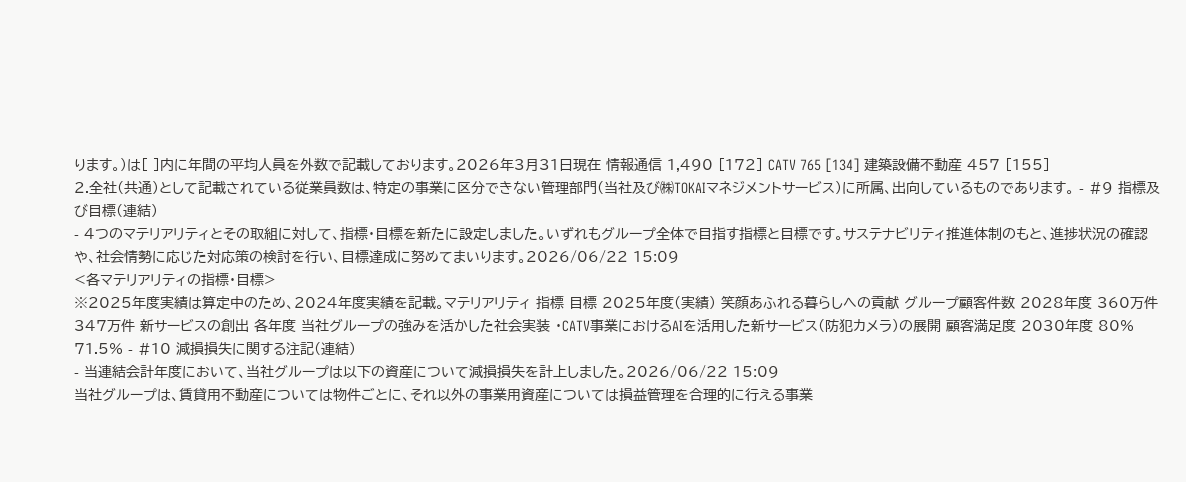ります。)は[ ]内に年間の平均人員を外数で記載しております。2026年3月31日現在 情報通信 1,490 [172] CATV 765 [134] 建築設備不動産 457 [155]
2.全社(共通)として記載されている従業員数は、特定の事業に区分できない管理部門(当社及び㈱TOKAIマネジメントサービス)に所属、出向しているものであります。 - #9 指標及び目標(連結)
- 4つのマテリアリティとその取組に対して、指標・目標を新たに設定しました。いずれもグループ全体で目指す指標と目標です。サステナビリティ推進体制のもと、進捗状況の確認や、社会情勢に応じた対応策の検討を行い、目標達成に努めてまいります。2026/06/22 15:09
<各マテリアリティの指標・目標>
※2025年度実績は算定中のため、2024年度実績を記載。マテリアリティ 指標 目標 2025年度(実績) 笑顔あふれる暮らしへの貢献 グループ顧客件数 2028年度 360万件 347万件 新サービスの創出 各年度 当社グループの強みを活かした社会実装 ・CATV事業におけるAIを活用した新サービス(防犯カメラ)の展開 顧客満足度 2030年度 80% 71.5% - #10 減損損失に関する注記(連結)
- 当連結会計年度において、当社グループは以下の資産について減損損失を計上しました。2026/06/22 15:09
当社グループは、賃貸用不動産については物件ごとに、それ以外の事業用資産については損益管理を合理的に行える事業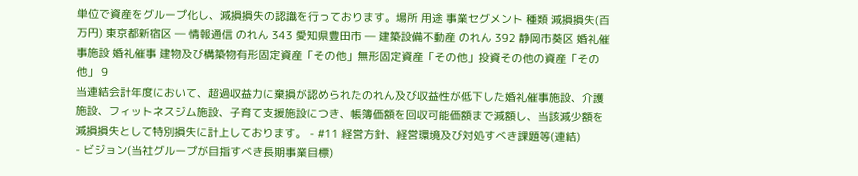単位で資産をグループ化し、減損損失の認識を行っております。場所 用途 事業セグメント 種類 減損損失(百万円) 東京都新宿区 ― 情報通信 のれん 343 愛知県豊田市 ― 建築設備不動産 のれん 392 静岡市葵区 婚礼催事施設 婚礼催事 建物及び構築物有形固定資産「その他」無形固定資産「その他」投資その他の資産「その他」 9
当連結会計年度において、超過収益力に棄損が認められたのれん及び収益性が低下した婚礼催事施設、介護施設、フィットネスジム施設、子育て支援施設につき、帳簿価額を回収可能価額まで減額し、当該減少額を減損損失として特別損失に計上しております。 - #11 経営方針、経営環境及び対処すべき課題等(連結)
- ビジョン(当社グループが目指すべき長期事業目標)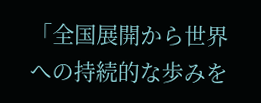「全国展開から世界への持続的な歩みを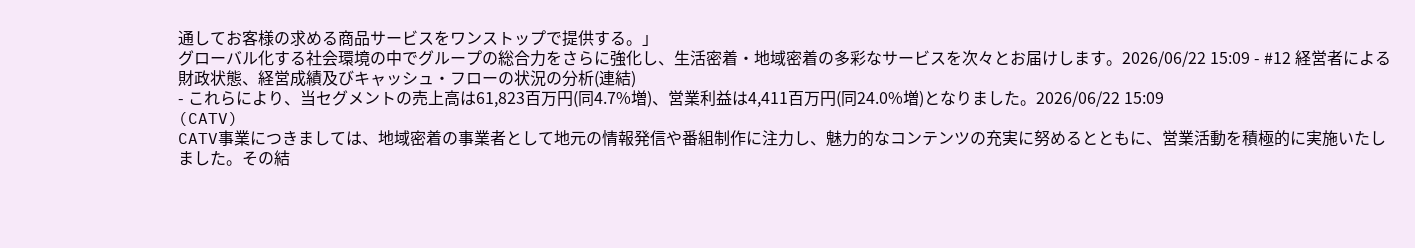通してお客様の求める商品サービスをワンストップで提供する。」
グローバル化する社会環境の中でグループの総合力をさらに強化し、生活密着・地域密着の多彩なサービスを次々とお届けします。2026/06/22 15:09 - #12 経営者による財政状態、経営成績及びキャッシュ・フローの状況の分析(連結)
- これらにより、当セグメントの売上高は61,823百万円(同4.7%増)、営業利益は4,411百万円(同24.0%増)となりました。2026/06/22 15:09
(CATV)
CATV事業につきましては、地域密着の事業者として地元の情報発信や番組制作に注力し、魅力的なコンテンツの充実に努めるとともに、営業活動を積極的に実施いたしました。その結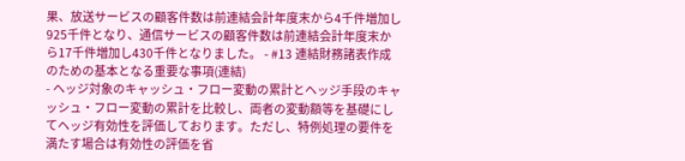果、放送サービスの顧客件数は前連結会計年度末から4千件増加し925千件となり、通信サービスの顧客件数は前連結会計年度末から17千件増加し430千件となりました。 - #13 連結財務諸表作成のための基本となる重要な事項(連結)
- ヘッジ対象のキャッシュ・フロー変動の累計とヘッジ手段のキャッシュ・フロー変動の累計を比較し、両者の変動額等を基礎にしてヘッジ有効性を評価しております。ただし、特例処理の要件を満たす場合は有効性の評価を省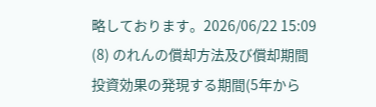略しております。2026/06/22 15:09
(8) のれんの償却方法及び償却期間
投資効果の発現する期間(5年から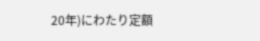20年)にわたり定額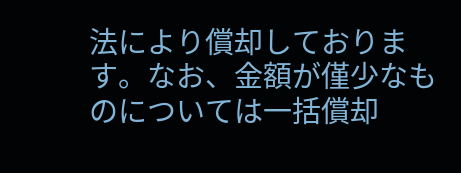法により償却しております。なお、金額が僅少なものについては一括償却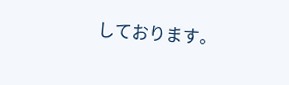しております。